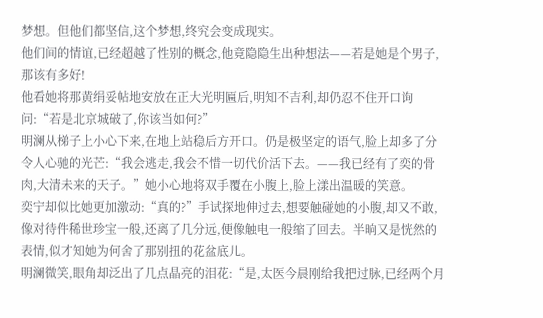梦想。但他们都坚信,这个梦想,终究会变成现实。
他们间的情谊,已经超越了性别的概念,他竟隐隐生出种想法——若是她是个男子,那该有多好!
他看她将那黄绢妥帖地安放在正大光明匾后,明知不吉利,却仍忍不住开口询问:“若是北京城破了,你该当如何?”
明澜从梯子上小心下来,在地上站稳后方开口。仍是极坚定的语气,脸上却多了分令人心驰的光芒:“我会逃走,我会不惜一切代价活下去。——我已经有了奕的骨肉,大清未来的天子。”她小心地将双手覆在小腹上,脸上漾出温暖的笑意。
奕宁却似比她更加激动:“真的?”手试探地伸过去,想要触碰她的小腹,却又不敢,像对待件稀世珍宝一般,还离了几分远,便像触电一般缩了回去。半晌又是恍然的表情,似才知她为何舍了那别扭的花盆底儿。
明澜微笑,眼角却泛出了几点晶亮的泪花:“是,太医今晨刚给我把过脉,已经两个月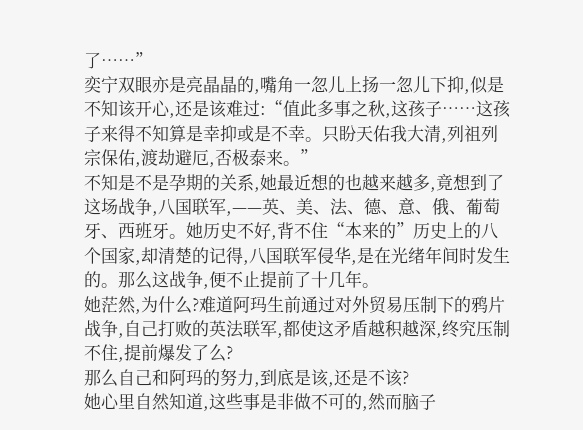了……”
奕宁双眼亦是亮晶晶的,嘴角一忽儿上扬一忽儿下抑,似是不知该开心,还是该难过:“值此多事之秋,这孩子……这孩子来得不知算是幸抑或是不幸。只盼天佑我大清,列祖列宗保佑,渡劫避厄,否极泰来。”
不知是不是孕期的关系,她最近想的也越来越多,竟想到了这场战争,八国联军,——英、美、法、德、意、俄、葡萄牙、西班牙。她历史不好,背不住“本来的”历史上的八个国家,却清楚的记得,八国联军侵华,是在光绪年间时发生的。那么这战争,便不止提前了十几年。
她茫然,为什么?难道阿玛生前通过对外贸易压制下的鸦片战争,自己打败的英法联军,都使这矛盾越积越深,终究压制不住,提前爆发了么?
那么自己和阿玛的努力,到底是该,还是不该?
她心里自然知道,这些事是非做不可的,然而脑子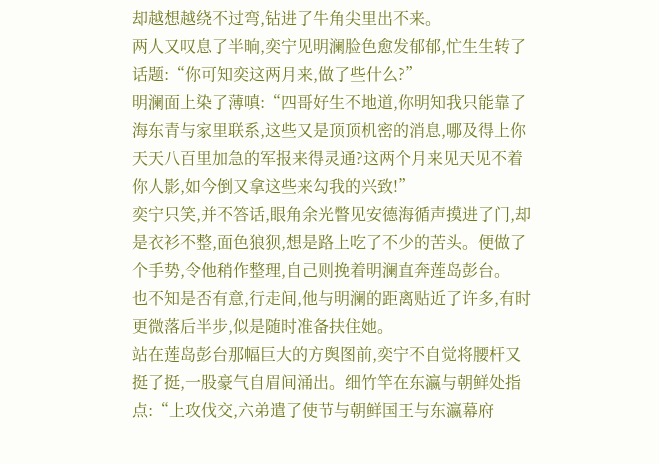却越想越绕不过弯,钻进了牛角尖里出不来。
两人又叹息了半晌,奕宁见明澜脸色愈发郁郁,忙生生转了话题:“你可知奕这两月来,做了些什么?”
明澜面上染了薄嗔:“四哥好生不地道,你明知我只能靠了海东青与家里联系,这些又是顶顶机密的消息,哪及得上你天天八百里加急的军报来得灵通?这两个月来见天见不着你人影,如今倒又拿这些来勾我的兴致!”
奕宁只笑,并不答话,眼角余光瞥见安德海循声摸进了门,却是衣衫不整,面色狼狈,想是路上吃了不少的苦头。便做了个手势,令他稍作整理,自己则挽着明澜直奔莲岛彭台。
也不知是否有意,行走间,他与明澜的距离贴近了许多,有时更微落后半步,似是随时准备扶住她。
站在莲岛彭台那幅巨大的方舆图前,奕宁不自觉将腰杆又挺了挺,一股豪气自眉间涌出。细竹竿在东瀛与朝鲜处指点:“上攻伐交,六弟遣了使节与朝鲜国王与东瀛幕府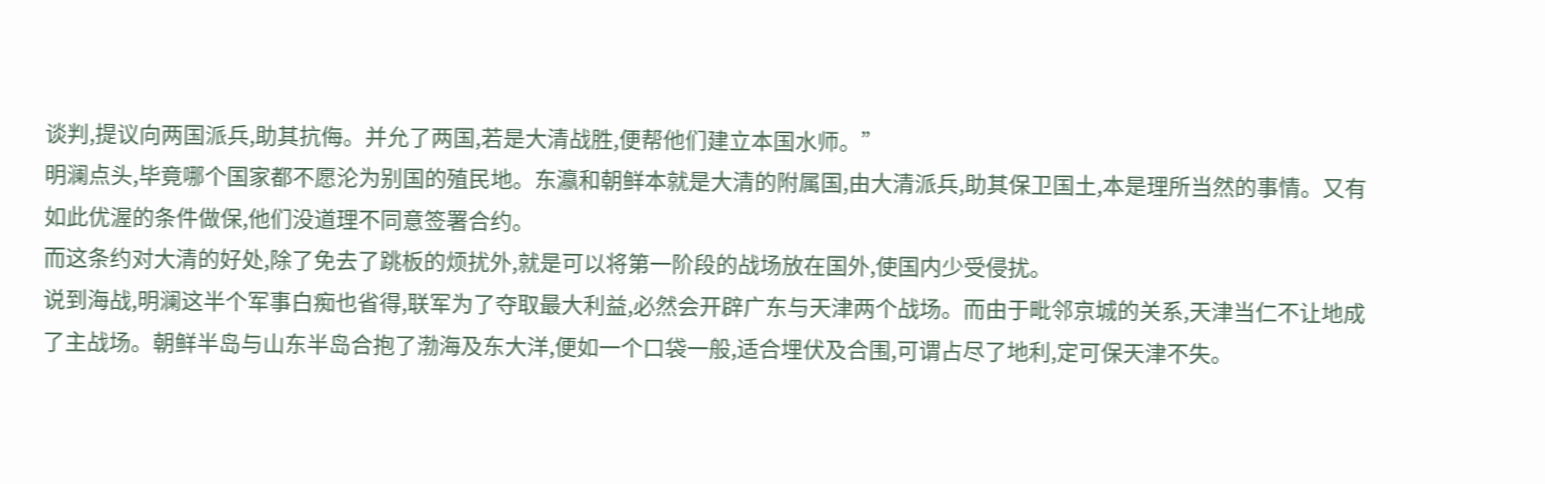谈判,提议向两国派兵,助其抗侮。并允了两国,若是大清战胜,便帮他们建立本国水师。”
明澜点头,毕竟哪个国家都不愿沦为别国的殖民地。东瀛和朝鲜本就是大清的附属国,由大清派兵,助其保卫国土,本是理所当然的事情。又有如此优渥的条件做保,他们没道理不同意签署合约。
而这条约对大清的好处,除了免去了跳板的烦扰外,就是可以将第一阶段的战场放在国外,使国内少受侵扰。
说到海战,明澜这半个军事白痴也省得,联军为了夺取最大利益,必然会开辟广东与天津两个战场。而由于毗邻京城的关系,天津当仁不让地成了主战场。朝鲜半岛与山东半岛合抱了渤海及东大洋,便如一个口袋一般,适合埋伏及合围,可谓占尽了地利,定可保天津不失。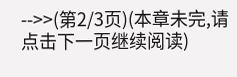-->>(第2/3页)(本章未完,请点击下一页继续阅读)